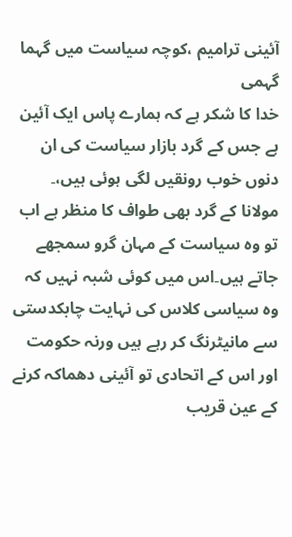آئینی ترامیم ،کوچہ سیاست میں گہما گہمی
خدا کا شکر ہے کہ ہمارے پاس ایک آئین ہے جس کے گرد بازار سیاست کی ان دنوں خوب رونقیں لگی ہوئی ہیں،۔ مولانا کے گرد بھی طواف کا منظر ہے اب تو وہ سیاست کے مہان گرو سمجھے جاتے ہیں۔اس میں کوئی شبہ نہیں کہ وہ سیاسی کلاس کی نہایت چابکدستی سے مانیٹرنگ کر رہے ہیں ورنہ حکومت اور اس کے اتحادی تو آئینی دھماکہ کرنے کے عین قریب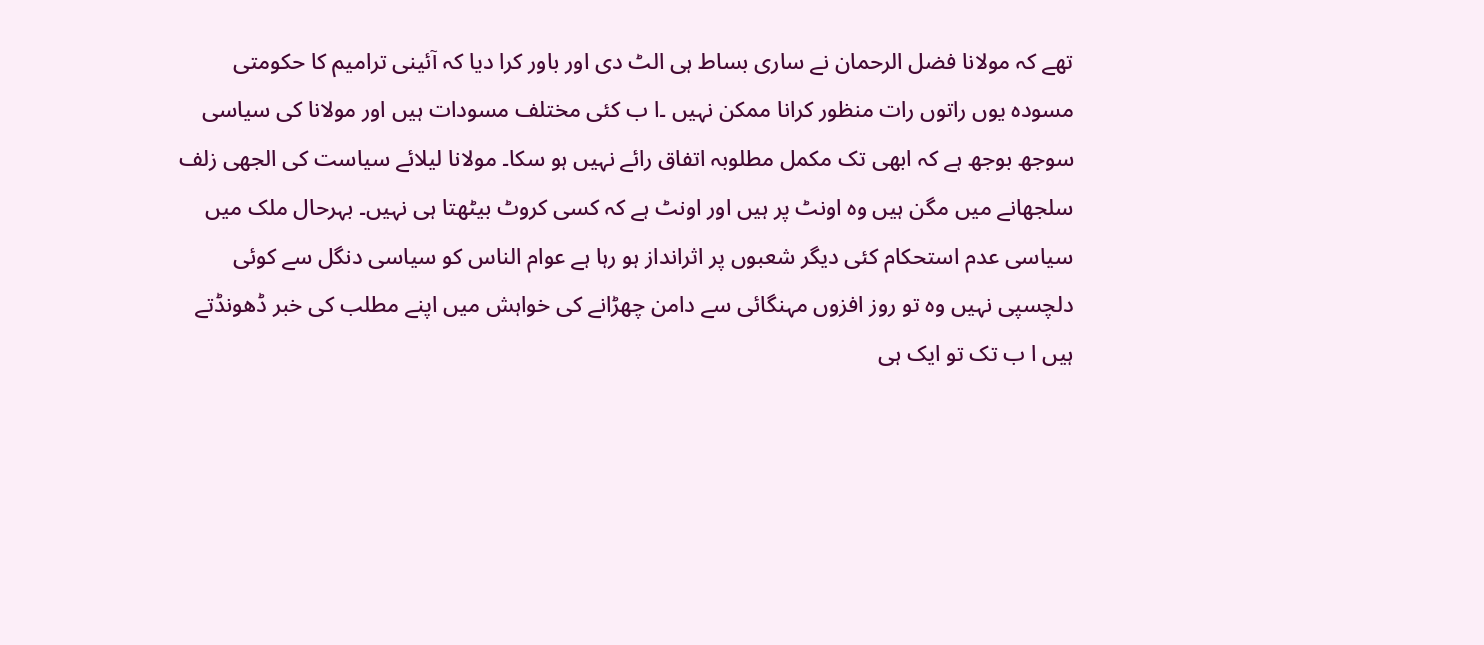تھے کہ مولانا فضل الرحمان نے ساری بساط ہی الٹ دی اور باور کرا دیا کہ آئینی ترامیم کا حکومتی مسودہ یوں راتوں رات منظور کرانا ممکن نہیں ۔ا ب کئی مختلف مسودات ہیں اور مولانا کی سیاسی سوجھ بوجھ ہے کہ ابھی تک مکمل مطلوبہ اتفاق رائے نہیں ہو سکا۔ مولانا لیلائے سیاست کی الجھی زلف سلجھانے میں مگن ہیں وہ اونٹ پر ہیں اور اونٹ ہے کہ کسی کروٹ بیٹھتا ہی نہیں۔ بہرحال ملک میں سیاسی عدم استحکام کئی دیگر شعبوں پر اثرانداز ہو رہا ہے عوام الناس کو سیاسی دنگل سے کوئی دلچسپی نہیں وہ تو روز افزوں مہنگائی سے دامن چھڑانے کی خواہش میں اپنے مطلب کی خبر ڈھونڈتے ہیں ا ب تک تو ایک ہی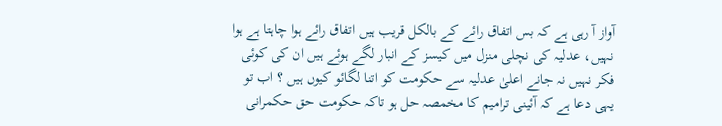آواز آ رہی ہے کہ بس اتفاق رائے کے بالکل قریب ہیں اتفاق رائے ہوا چاہتا ہے ہوا نہیں، عدلیہ کی نچلی منزل میں کیسز کے انبار لگے ہوئے ہیں ان کی کوئی فکر نہیں نہ جانے اعلیٰ عدلیہ سے حکومت کو اتنا لگائو کیوں ہیں ؟ اب تو یہی دعا ہے کہ آئینی ترامیم کا مخمصہ حل ہو تاکہ حکومت حق حکمرانی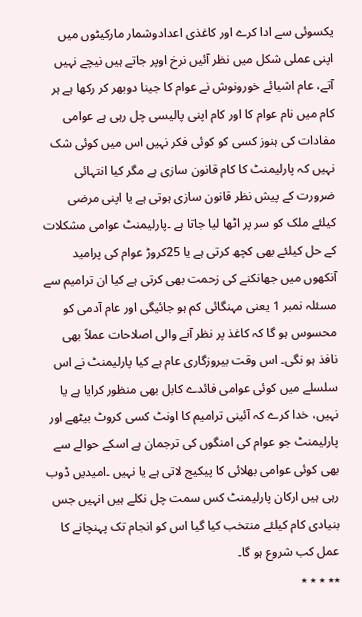یکسوئی سے ادا کرے اور کاغذی اعدادوشمار مارکیٹوں میں اپنی عملی شکل میں نظر آئیں نرخ اوپر جاتے ہیں نیچے نہیں آتے، عام اشیائے خورونوش نے عوام کا جینا دوبھر کر رکھا ہے ہر کام میں نام عوام کا اور کام اپنی پالیسی چل رہی ہے عوامی مفادات کی ہنوز کسی کو کوئی فکر نہیں اس میں کوئی شک نہیں کہ پارلیمنٹ کا کام قانون سازی ہے مگر کیا انتہائی ضرورت کے پیش نظر قانون سازی ہوتی ہے یا اپنی مرضی کیلئے ملک کو سر پر اٹھا لیا جاتا ہے ۔پارلیمنٹ عوامی مشکلات کے حل کیلئے بھی کچھ کرتی ہے یا 25کروڑ عوام کی پرامید آنکھوں میں جھانکنے کی زحمت بھی کرتی ہے کیا ان ترامیم سے مسئلہ نمبر 1 یعنی مہنگائی کم ہو جائیگی اور عام آدمی کو محسوس ہو گا کہ کاغذ پر نظر آنے والی اصلاحات عملاً بھی نافذ ہو نگی۔ اس وقت بیروزگاری عام ہے کیا پارلیمنٹ نے اس سلسلے میں کوئی عوامی فائدے کابل بھی منظور کرایا ہے یا نہیں، خدا کرے کہ آئینی ترامیم کا اونٹ کسی کروٹ بیٹھے اور پارلیمنٹ جو عوام کی امنگوں کی ترجمان ہے اسکے حوالے سے بھی کوئی عوامی بھلائی کا پیکیج لاتی ہے یا نہیں ۔امیدیں ڈوب رہی ہیں ارکان پارلیمنٹ کس سمت چل نکلے ہیں انہیں جس بنیادی کام کیلئے منتخب کیا گیا اس کو انجام تک پہنچانے کا عمل کب شروع ہو گا۔
٭٭ ٭ ٭ ٭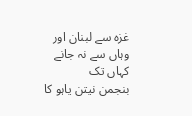غزہ سے لبنان اور وہاں سے نہ جانے کہاں تک
بنجمن نیتن یاہو کا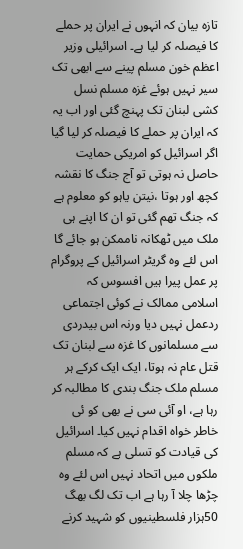تازہ بیان کہ انہوں نے ایران پر حملے کا فیصلہ کر لیا ہے۔ اسرائیلی وزیر اعظم خون مسلم پینے سے ابھی تک سیر نہیں ہوئے غزہ مسلم نسل کشی لبنان تک پہنچ گئی اور اب یہ کہ ایران پر حملے کا فیصلہ کر لیا گیا اگر اسرائیل کو امریکی حمایت حاصل نہ ہوتی تو آج جنگ کا نقشہ کچھ اور ہوتا ،نیتن یاہو کو معلوم ہے کہ جنگ تھم گئی تو ان کا اپنے ہی ملک میں ٹھکانہ ناممکن ہو جائے گا اس لئے وہ گریٹر اسرائیل کے پروگرام پر عمل پیرا ہیں افسوس کہ اسلامی ممالک نے کوئی اجتماعی ردعمل نہیں دیا ورنہ اس بیدردی سے مسلمانوں کا غزہ سے لبنان تک قتل عام نہ ہوتا، ایک ایک کرکے ہر مسلم ملک جنگ بندی کا مطالبہ کر رہا ہے، او آئی سی نے بھی کو ئی خاطر خواہ اقدام نہیں کیا۔ اسرائیل کی قیادت کو تسلی ہے کہ مسلم ملکوں میں اتحاد نہیں اس لئے وہ چڑھا چلا آ رہا ہے اب تک لگ بھگ 50ہزار فلسطینیوں کو شہید کرنے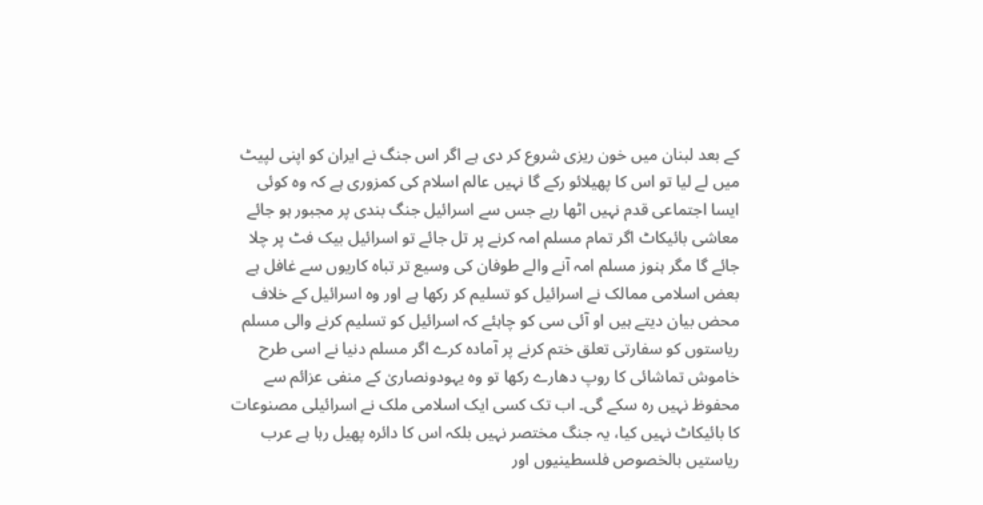کے بعد لبنان میں خون ریزی شروع کر دی ہے اگر اس جنگ نے ایران کو اپنی لپیٹ میں لے لیا تو اس کا پھیلائو رکے گا نہیں عالم اسلام کی کمزوری ہے کہ وہ کوئی ایسا اجتماعی قدم نہیں اٹھا رہے جس سے اسرائیل جنگ بندی پر مجبور ہو جائے معاشی بائیکاٹ اگر تمام مسلم امہ کرنے پر تل جائے تو اسرائیل بیک فٹ پر چلا جائے گا مگر ہنوز مسلم امہ آنے والے طوفان کی وسیع تر تباہ کاریوں سے غافل ہے بعض اسلامی ممالک نے اسرائیل کو تسلیم کر رکھا ہے اور وہ اسرائیل کے خلاف محض بیان دیتے ہیں او آئی سی کو چاہئے کہ اسرائیل کو تسلیم کرنے والی مسلم ریاستوں کو سفارتی تعلق ختم کرنے پر آمادہ کرے اگر مسلم دنیا نے اسی طرح خاموش تماشائی کا روپ دھارے رکھا تو وہ یہودونصاریٰ کے منفی عزائم سے محفوظ نہیں رہ سکے گی۔ اب تک کسی ایک اسلامی ملک نے اسرائیلی مصنوعات کا بائیکاٹ نہیں کیا، یہ جنگ مختصر نہیں بلکہ اس کا دائرہ پھیل رہا ہے عرب ریاستیں بالخصوص فلسطینیوں اور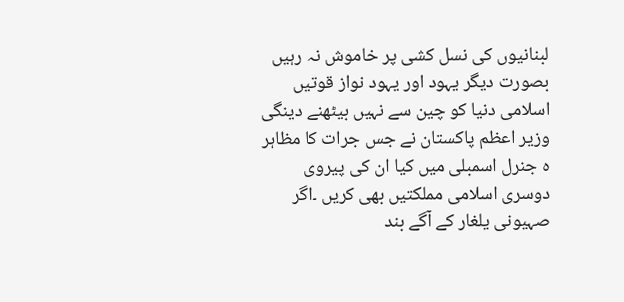لبنانیوں کی نسل کشی پر خاموش نہ رہیں بصورت دیگر یہود اور یہود نواز قوتیں اسلامی دنیا کو چین سے نہیں بیٹھنے دینگی وزیر اعظم پاکستان نے جس جرات کا مظاہر ہ جنرل اسمبلی میں کیا ان کی پیروی دوسری اسلامی مملکتیں بھی کریں ۔اگر صہیونی یلغار کے آگے بند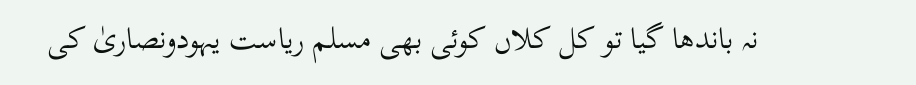نہ باندھا گیا تو کل کلاں کوئی بھی مسلم ریاست یہودونصاریٰ کی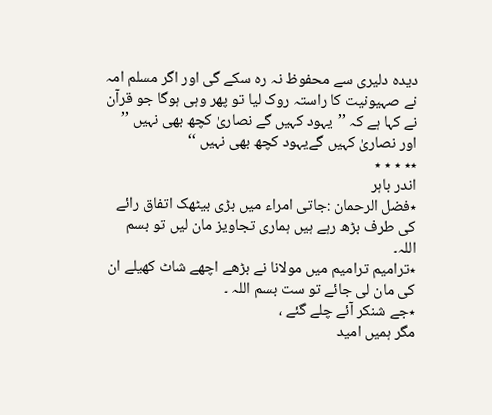دیدہ دلیری سے محفوظ نہ رہ سکے گی اور اگر مسلم امہ نے صہیونیت کا راستہ روک لیا تو پھر وہی ہوگا جو قرآن نے کہا ہے کہ ’’یہود کہیں گے نصاریٰ کچھ بھی نہیں ’’ اور نصاریٰ کہیں گےیہود کچھ بھی نہیں ‘‘
٭٭ ٭ ٭ ٭
اندر باہر
٭فضل الرحمان :جاتی امراء میں بڑی بیٹھک اتفاق رائے کی طرف بڑھ رہے ہیں ہماری تجاویز مان لیں تو بسم اللہ۔
٭ترامیم ترامیم میں مولانا نے بڑھے اچھے شاٹ کھیلے ان کی مان لی جائے تو ست بسم اللہ ۔
٭جے شنکر آئے چلے گئے ،
مگر ہمیں امید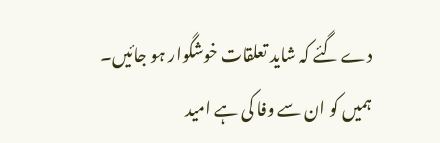دے گئے کہ شاید تعلقات خوشگوار ہو جائیں۔
ہمیں کو ان سے وفا کی ہے امید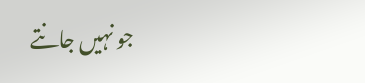جو نہیں جانتے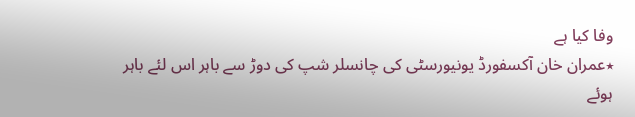وفا کیا ہے
٭عمران خان آکسفورڈ یونیورسٹی کی چانسلر شپ کی دوڑ سے باہر اس لئے باہر ہوئے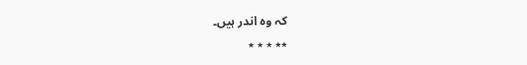کہ وہ اندر ہیں۔
٭٭ ٭ ٭ ٭